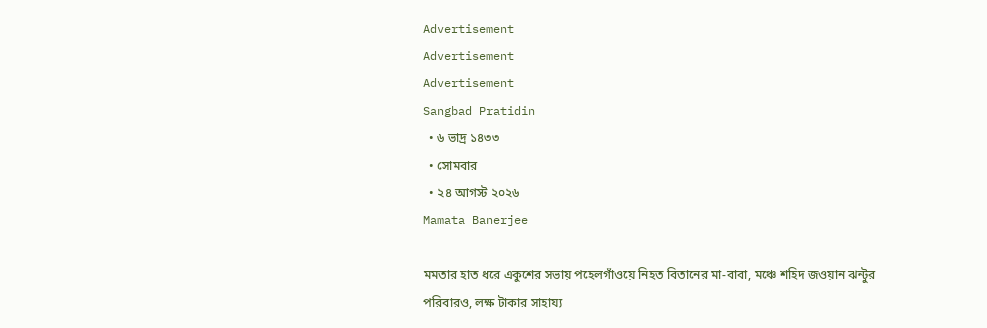Advertisement
Advertisement
Advertisement
Sangbad Pratidin
  • ৬ ভাদ্র ১৪৩৩
  • সোমবার
  • ২৪ আগস্ট ২০২৬
Mamata Banerjee

মমতার হাত ধরে একুশের সভায় পহেলগাঁওয়ে নিহত বিতানের মা-বাবা, মঞ্চে শহিদ জওয়ান ঝন্টুর পরিবারও, লক্ষ টাকার সাহায্য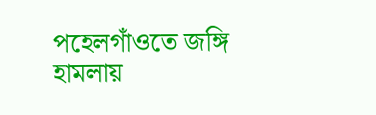পহেলগাঁওতে জঙ্গি হামলায়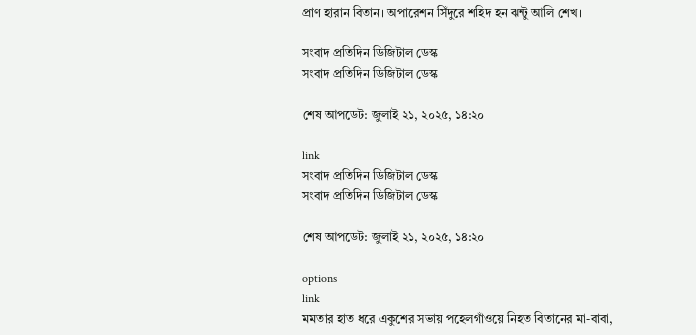প্রাণ হারান বিতান। অপারেশন সিঁদুরে শহিদ হন ঝন্টু আলি শেখ।

সংবাদ প্রতিদিন ডিজিটাল ডেস্ক
সংবাদ প্রতিদিন ডিজিটাল ডেস্ক

শেষ আপডেট: জুলাই ২১, ২০২৫, ১৪:২০

link
সংবাদ প্রতিদিন ডিজিটাল ডেস্ক
সংবাদ প্রতিদিন ডিজিটাল ডেস্ক

শেষ আপডেট: জুলাই ২১, ২০২৫, ১৪:২০

options
link
মমতার হাত ধরে একুশের সভায় পহেলগাঁওয়ে নিহত বিতানের মা-বাবা,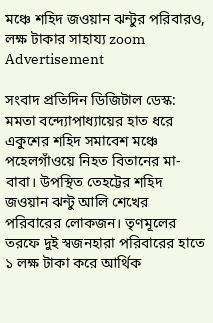মঞ্চে শহিদ জওয়ান ঝন্টুর পরিবারও, লক্ষ টাকার সাহায্য zoom
Advertisement

সংবাদ প্রতিদিন ডিজিটাল ডেস্ক: মমতা বন্দ্যোপাধ্যায়ের হাত ধরে একুশের শহিদ সমাবেশ মঞ্চে পহেলগাঁওয়ে নিহত বিতানের মা-বাবা। উপস্থিত তেহট্টের শহিদ জওয়ান ঝন্টু আলি শেখের পরিবারের লোকজন। তৃণমূলের তরফে দুই স্বজনহারা পরিবারের হাতে ১ লক্ষ টাকা করে আর্থিক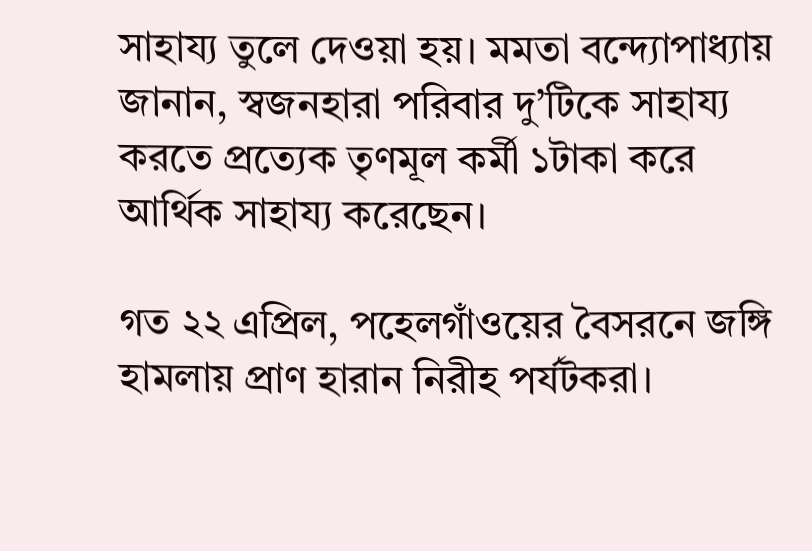সাহায্য তুলে দেওয়া হয়। মমতা বন্দ্যোপাধ্যায় জানান, স্বজনহারা পরিবার দু’টিকে সাহায্য করতে প্রত্যেক তৃণমূল কর্মী ১টাকা করে আর্থিক সাহায্য করেছেন।

গত ২২ এপ্রিল, পহেলগাঁওয়ের বৈসরনে জঙ্গি হামলায় প্রাণ হারান নিরীহ পর্যটকরা।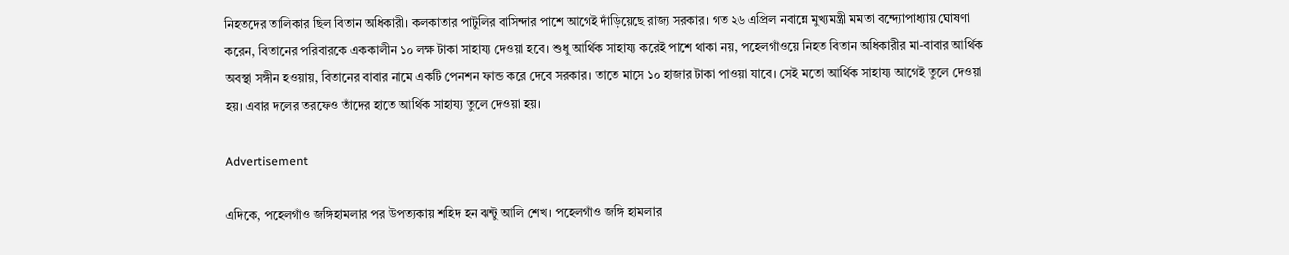নিহতদের তালিকার ছিল বিতান অধিকারী। কলকাতার পাটুলির বাসিন্দার পাশে আগেই দাঁড়িয়েছে রাজ্য সরকার। গত ২৬ এপ্রিল নবান্নে মুখ্যমন্ত্রী মমতা বন্দ্যোপাধ্যায় ঘোষণা করেন, বিতানের পরিবারকে এককালীন ১০ লক্ষ টাকা সাহায্য দেওয়া হবে। শুধু আর্থিক সাহায্য করেই পাশে থাকা নয়, পহেলগাঁওয়ে নিহত বিতান অধিকারীর মা-বাবার আর্থিক অবস্থা সঙ্গীন হওয়ায়, বিতানের বাবার নামে একটি পেনশন ফান্ড করে দেবে সরকার। তাতে মাসে ১০ হাজার টাকা পাওয়া যাবে। সেই মতো আর্থিক সাহায্য আগেই তুলে দেওয়া হয়। এবার দলের তরফেও তাঁদের হাতে আর্থিক সাহায্য তুলে দেওয়া হয়।

Advertisement

এদিকে, পহেলগাঁও জঙ্গিহামলার পর উপত্যকায় শহিদ হন ঝন্টু আলি শেখ। পহেলগাঁও জঙ্গি হামলার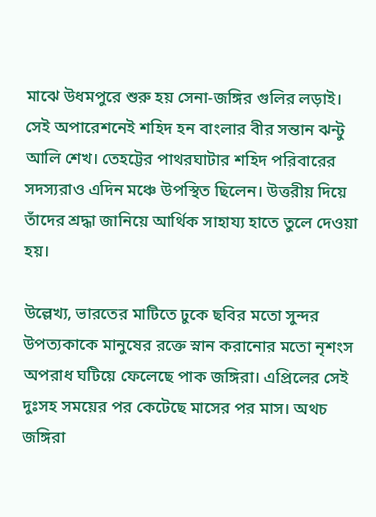মাঝে উধমপুরে শুরু হয় সেনা-জঙ্গির গুলির লড়াই। সেই অপারেশনেই শহিদ হন বাংলার বীর সন্তান ঝন্টু আলি শেখ। তেহট্টের পাথরঘাটার শহিদ পরিবারের সদস্যরাও এদিন মঞ্চে উপস্থিত ছিলেন। উত্তরীয় দিয়ে তাঁদের শ্রদ্ধা জানিয়ে আর্থিক সাহায্য হাতে তুলে দেওয়া হয়।

উল্লেখ্য, ভারতের মাটিতে ঢুকে ছবির মতো সুন্দর উপত্যকাকে মানুষের রক্তে স্নান করানোর মতো নৃশংস অপরাধ ঘটিয়ে ফেলেছে পাক জঙ্গিরা। এপ্রিলের সেই দুঃসহ সময়ের পর কেটেছে মাসের পর মাস। অথচ জঙ্গিরা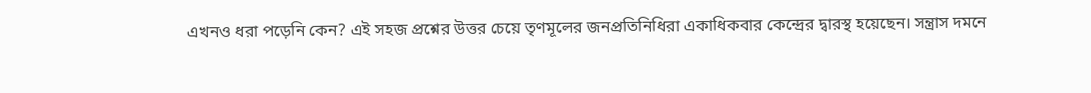এখনও ধরা পড়েনি কেন? এই সহজ প্রশ্নের উত্তর চেয়ে তৃণমূলের জনপ্রতিনিধিরা একাধিকবার কেন্দ্রের দ্বারস্থ হয়েছেন। সন্ত্রাস দমনে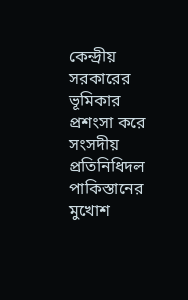কেন্দ্রীয় সরকারের ভূমিকার প্রশংসা করে সংসদীয় প্রতিনিধিদল পাকিস্তানের মুখোশ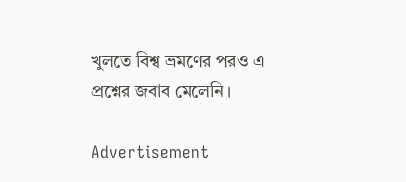খুলতে বিশ্ব ভ্রমণের পরও এ প্রশ্নের জবাব মেলেনি।

Advertisement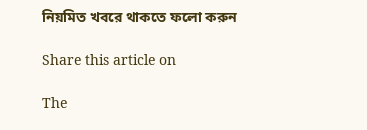নিয়মিত খবরে থাকতে ফলো করুন

Share this article on

The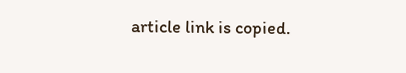article link is copied.